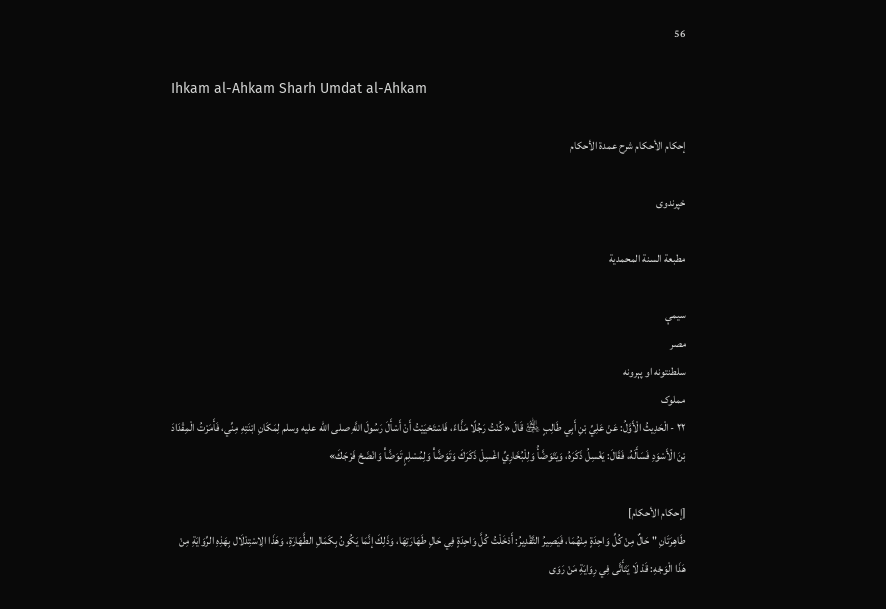56

Ihkam al-Ahkam Sharh Umdat al-Ahkam

إحكام الأحكام شرح عمدة الأحكام

خپرندوی

مطبعة السنة المحمدية

سیمې
مصر
سلطنتونه او پېرونه
مملوک
٢٢ - الْحَدِيثُ الْأَوَّلُ: عَنْ عَلِيِّ بْنِ أَبِي طَالِبٍ ﵁ قَالَ «كُنْتُ رَجُلًا مَذَّاءً، فَاسْتَحْيَيْتُ أَنْ أَسْأَلَ رَسُولَ اللَّهِ صلى الله عليه وسلم لِمَكَانِ ابْنَتِهِ مِنِّي، فَأَمَرْتُ الْمِقْدَادَ بْنَ الْأَسْوَدِ فَسَأَلَهُ، فَقَالَ: يَغْسِلُ ذَكَرَهُ، وَيَتَوَضَّأُ وَلِلْبُخَارِيِّ اغْسِلْ ذَكَرَكَ وَتَوَضَّأْ وَلِمُسْلِمٍ تَوَضَّأْ وَانْضَحْ فَرْجَكَ»

[إحكام الأحكام]
طَاهِرَتَانِ " حَالٌ مِنْ كُلِّ وَاحِدَةٍ مِنْهُمَا، فَيَصِيرُ التَّقْدِيرُ: أَدْخَلْتُ كُلَّ وَاحِدَةٍ فِي حَالِ طَهَارَتِهَا، وَذَلِكَ إنَّمَا يَكُونُ بِكَمَالِ الطَّهَارَةِ، وَهَذَا الِاسْتِدْلَال بِهَذِهِ الرِّوَايَةِ مِنْ هَذَا الْوَجْهِ: قَدْ لَا يَتَأَتَّى فِي رِوَايَةِ مَنْ رَوَى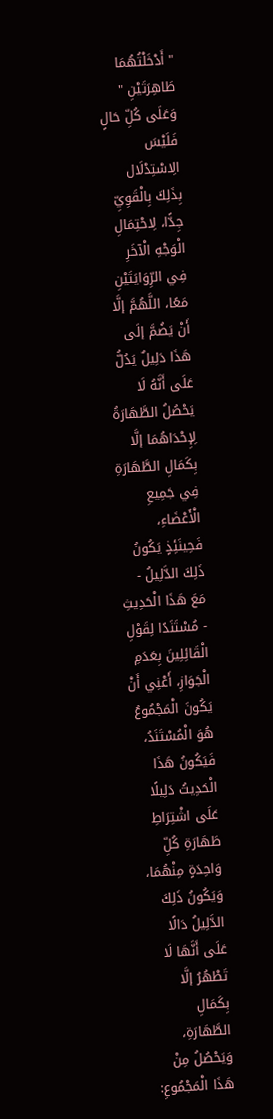" أَدْخَلْتُهُمَا طَاهِرَتَيْنِ " وَعَلَى كُلِّ حَالٍ فَلَيْسَ الِاسْتِدْلَال بِذَلِكَ بِالْقَوِيِّ جِدًّا، لِاحْتِمَالِ الْوَجْهِ الْآخَرِ فِي الرِّوَايَتَيْنِ مَعًا، اللَّهُمَّ إلَّا أَنْ يَضُمَّ إلَى هَذَا دَلِيلٌ يَدُلُّ عَلَى أَنَّهُ لَا يَحْصُلُ الطَّهَارَةُ لِإِحْدَاهُمَا إلَّا بِكَمَالِ الطَّهَارَةِ فِي جَمِيعِ الْأَعْضَاءِ، فَحِينَئِذٍ يَكُونُ ذَلِكَ الدَّلِيلُ - مَعَ هَذَا الْحَدِيثِ - مُسْتَنَدًا لِقَوْلِ الْقَائِلِينَ بِعَدَمِ الْجَوَازِ، أَعْنِي أَنْ يَكُونَ الْمَجْمُوعُ هُوَ الْمُسْتَنَدُ، فَيَكُونُ هَذَا الْحَدِيثُ دَلِيلًا عَلَى اشْتِرَاطِ طَهَارَةِ كُلِّ وَاحِدَةٍ مِنْهُمَا، وَيَكُونُ ذَلِكَ الدَّلِيلُ دَالًا عَلَى أَنَّهَا لَا تَطْهُرُ إلَّا بِكَمَالِ الطَّهَارَةِ، وَيَحْصُلُ مِنْ هَذَا الْمَجْمُوعِ: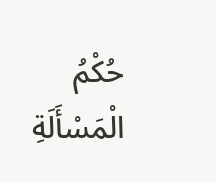حُكْمُ الْمَسْأَلَةِ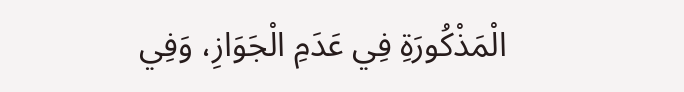الْمَذْكُورَةِ فِي عَدَمِ الْجَوَازِ، وَفِي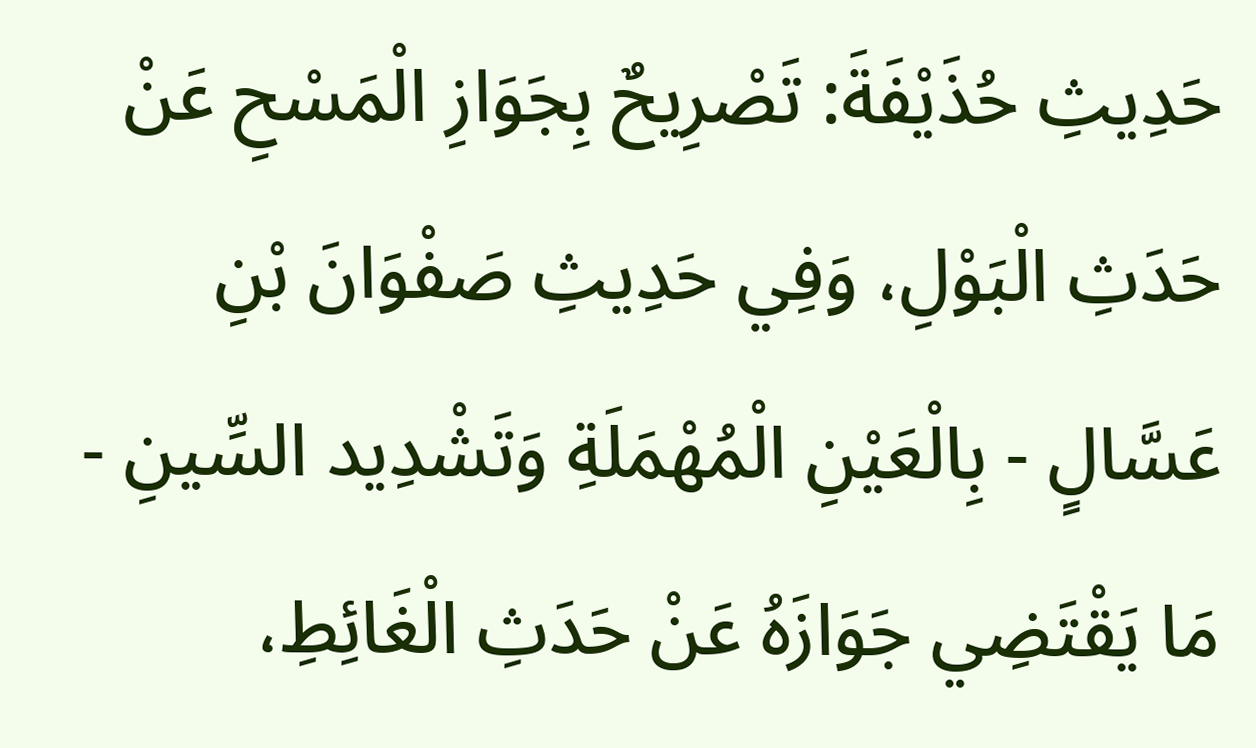حَدِيثِ حُذَيْفَةَ: تَصْرِيحٌ بِجَوَازِ الْمَسْحِ عَنْ حَدَثِ الْبَوْلِ، وَفِي حَدِيثِ صَفْوَانَ بْنِ عَسَّالٍ - بِالْعَيْنِ الْمُهْمَلَةِ وَتَشْدِيد السِّينِ - مَا يَقْتَضِي جَوَازَهُ عَنْ حَدَثِ الْغَائِطِ،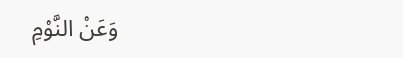وَعَنْ النَّوْمِ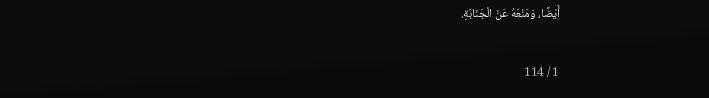أَيْضًا، وَمَنْعَهُ عَنْ الْجَنَابَةِ.

1 / 114